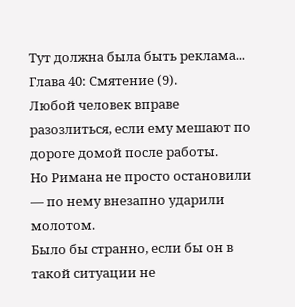Тут должна была быть реклама...
Глава 40: Смятение (9).
Любой человек вправе разозлиться, если ему мешают по дороге домой после работы.
Но Римана не просто остановили — по нему внезапно ударили молотом.
Было бы странно, если бы он в такой ситуации не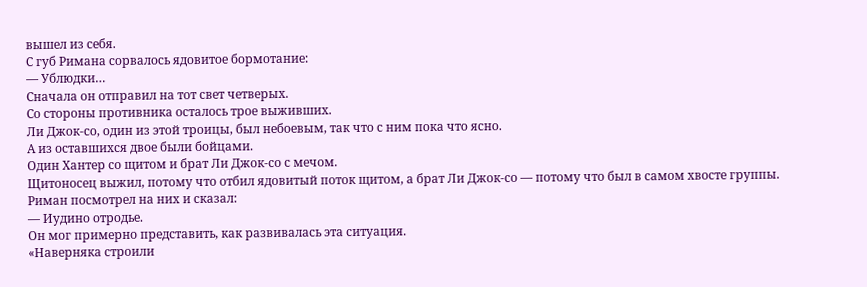вышел из себя.
С губ Римана сорвалось ядовитое бормотание:
— Ублюдки…
Сначала он отправил на тот свет четверых.
Со стороны противника осталось трое выживших.
Ли Джок-со, один из этой троицы, был небоевым, так что с ним пока что ясно.
А из оставшихся двое были бойцами.
Один Хантер со щитом и брат Ли Джок-со с мечом.
Щитоносец выжил, потому что отбил ядовитый поток щитом, а брат Ли Джок-со — потому что был в самом хвосте группы.
Риман посмотрел на них и сказал:
— Иудино отродье.
Он мог примерно представить, как развивалась эта ситуация.
«Наверняка строили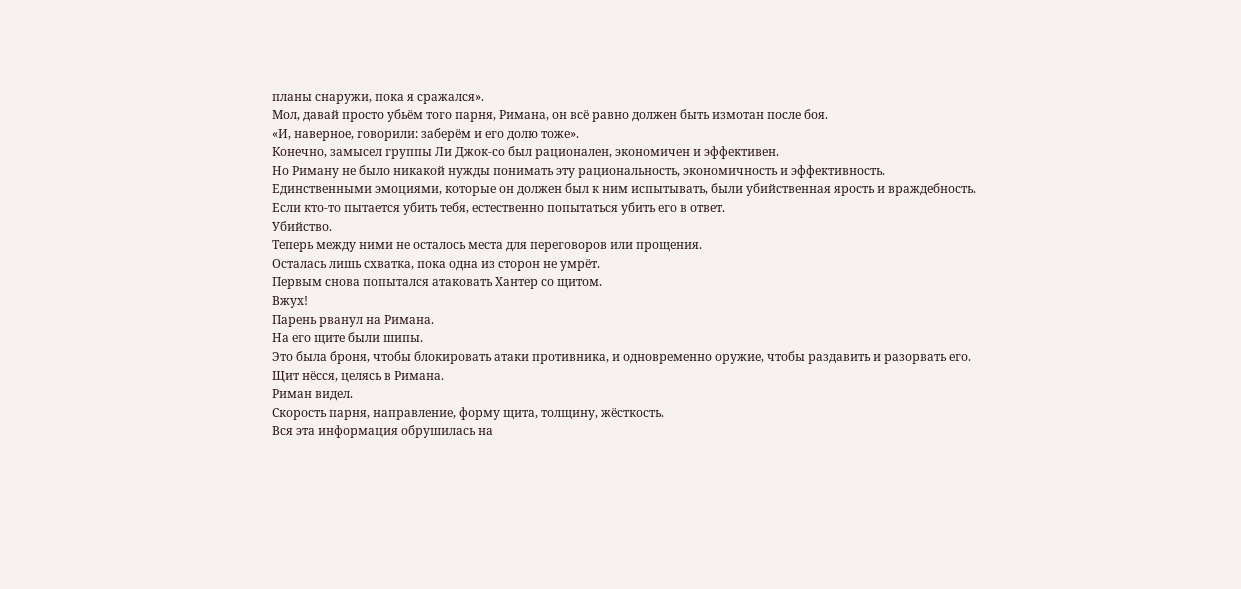планы снаружи, пока я сражался».
Мол, давай просто убьём того парня, Римана, он всё равно должен быть измотан после боя.
«И, наверное, говорили: заберём и его долю тоже».
Конечно, замысел группы Ли Джок-со был рационален, экономичен и эффективен.
Но Риману не было никакой нужды понимать эту рациональность, экономичность и эффективность.
Единственными эмоциями, которые он должен был к ним испытывать, были убийственная ярость и враждебность.
Если кто-то пытается убить тебя, естественно попытаться убить его в ответ.
Убийство.
Теперь между ними не осталось места для переговоров или прощения.
Осталась лишь схватка, пока одна из сторон не умрёт.
Первым снова попытался атаковать Хантер со щитом.
Вжух!
Парень рванул на Римана.
На его щите были шипы.
Это была броня, чтобы блокировать атаки противника, и одновременно оружие, чтобы раздавить и разорвать его.
Щит нёсся, целясь в Римана.
Риман видел.
Скорость парня, направление, форму щита, толщину, жёсткость.
Вся эта информация обрушилась на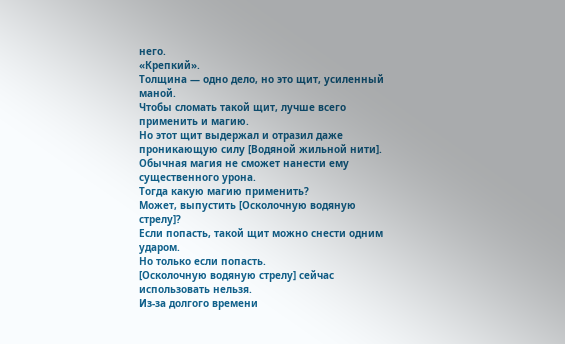него.
«Крепкий».
Толщина — одно дело, но это щит, усиленный маной.
Чтобы сломать такой щит, лучше всего применить и магию.
Но этот щит выдержал и отразил даже проникающую силу [Водяной жильной нити].
Обычная магия не сможет нанести ему существенного урона.
Тогда какую магию применить?
Может, выпустить [Осколочную водяную стрелу]?
Если попасть, такой щит можно снести одним ударом.
Но только если попасть.
[Осколочную водяную стрелу] сейчас использовать нельзя.
Из-за долгого времени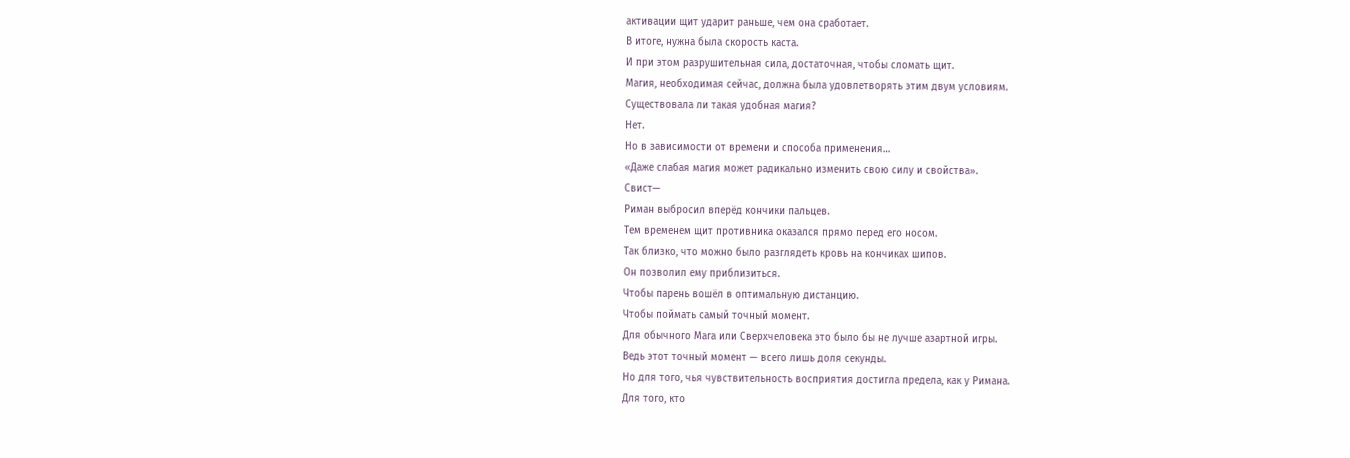активации щит ударит раньше, чем она сработает.
В итоге, нужна была скорость каста.
И при этом разрушительная сила, достаточная, чтобы сломать щит.
Магия, необходимая сейчас, должна была удовлетворять этим двум условиям.
Существовала ли такая удобная магия?
Нет.
Но в зависимости от времени и способа применения…
«Даже слабая магия может радикально изменить свою силу и свойства».
Свист—
Риман выбросил вперёд кончики пальцев.
Тем временем щит противника оказался прямо перед его носом.
Так близко, что можно было разглядеть кровь на кончиках шипов.
Он позволил ему приблизиться.
Чтобы парень вошёл в оптимальную дистанцию.
Чтобы поймать самый точный момент.
Для обычного Мага или Сверхчеловека это было бы не лучше азартной игры.
Ведь этот точный момент — всего лишь доля секунды.
Но для того, чья чувствительность восприятия достигла предела, как у Римана.
Для того, кто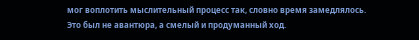мог воплотить мыслительный процесс так, словно время замедлялось.
Это был не авантюра, а смелый и продуманный ход.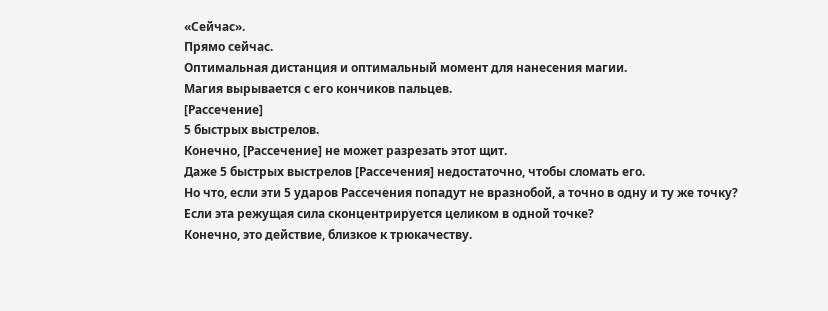«Сейчас».
Прямо сейчас.
Оптимальная дистанция и оптимальный момент для нанесения магии.
Магия вырывается с его кончиков пальцев.
[Рассечение]
5 быстрых выстрелов.
Конечно, [Рассечение] не может разрезать этот щит.
Даже 5 быстрых выстрелов [Рассечения] недостаточно, чтобы сломать его.
Но что, если эти 5 ударов Рассечения попадут не вразнобой, а точно в одну и ту же точку?
Если эта режущая сила сконцентрируется целиком в одной точке?
Конечно, это действие, близкое к трюкачеству.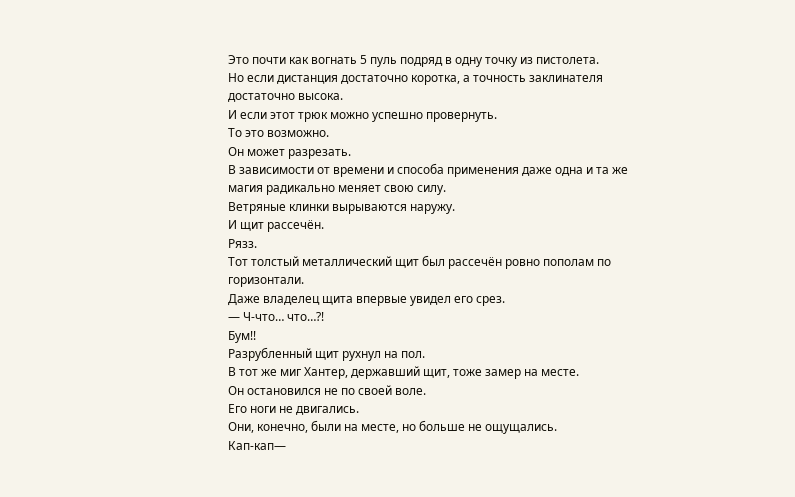Это почти как вогнать 5 пуль подряд в одну точку из пистолета.
Но если дистанция достаточно коротка, а точность заклинателя достаточно высока.
И если этот трюк можно успешно провернуть.
То это возможно.
Он может разрезать.
В зависимости от времени и способа применения даже одна и та же магия радикально меняет свою силу.
Ветряные клинки вырываются наружу.
И щит рассечён.
Рязз.
Тот толстый металлический щит был рассечён ровно пополам по горизонтали.
Даже владелец щита впервые увидел его срез.
— Ч-что… что…?!
Бум!!
Разрубленный щит рухнул на пол.
В тот же миг Хантер, державший щит, тоже замер на месте.
Он остановился не по своей воле.
Его ноги не двигались.
Они, конечно, были на месте, но больше не ощущались.
Кап-кап—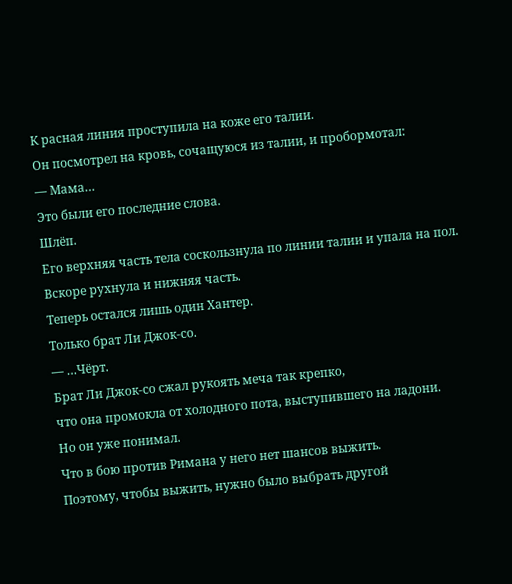К расная линия проступила на коже его талии.
Он посмотрел на кровь, сочащуюся из талии, и пробормотал:
— Мама…
Это были его последние слова.
Шлёп.
Его верхняя часть тела соскользнула по линии талии и упала на пол.
Вскоре рухнула и нижняя часть.
Теперь остался лишь один Хантер.
Только брат Ли Джок-со.
— …Чёрт.
Брат Ли Джок-со сжал рукоять меча так крепко,
что она промокла от холодного пота, выступившего на ладони.
Но он уже понимал.
Что в бою против Римана у него нет шансов выжить.
Поэтому, чтобы выжить, нужно было выбрать другой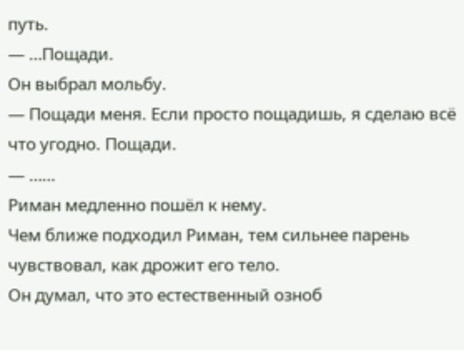путь.
— …Пощади.
Он выбрал мольбу.
— Пощади меня. Если просто пощадишь, я сделаю всё что угодно. Пощади.
— ……
Риман медленно пошёл к нему.
Чем ближе подходил Риман, тем сильнее парень чувствовал, как дрожит его тело.
Он думал, что это естественный озноб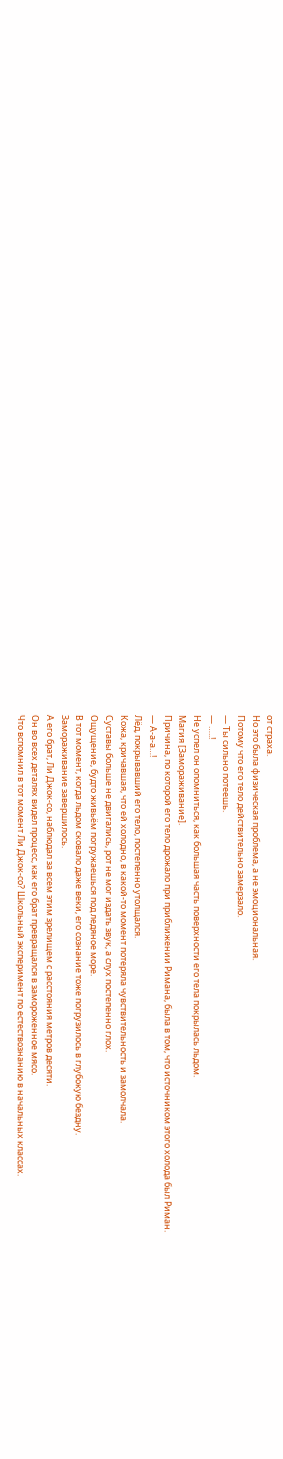от страха.
Но это была физическая проблема, а не эмоциональная.
Потому что его тело действительно замерзало.
— Ты сильно потеешь.
— …..!
Не успел он опомниться, как большая часть поверхности его тела покрылась льдом.
Магия [Замораживание].
Причина, по которой его тело дрожало при приближении Римана, была в том, что источником этого холода был Риман.
— А-а-а…!
Лёд, покрывавший его тело, постепенно утолщался.
Кожа, кричавшая, что ей холодно, в какой-то момент потеряла чувствительность и замолчала.
Суставы больше не двигались, рот не мог издать звук, а слух постепенно глох.
Ощущение, будто живьём погружаешься под ледяное море.
В тот момент, когда льдом сковало даже веки, его сознание тоже погрузилось в глубокую бездну.
Замораживание завершилось.
А его брат, Ли Джок-со, наблюдал за всем этим зрелищем с расстояния метров десяти.
Он во всех деталях видел процесс, как его брат превращался в замороженное мясо.
Что вспомнил в тот момент Ли Джок-со? Школьный эксперимент по естествознанию в начальных классах.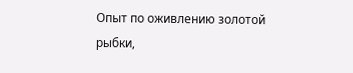Опыт по оживлению золотой рыбки,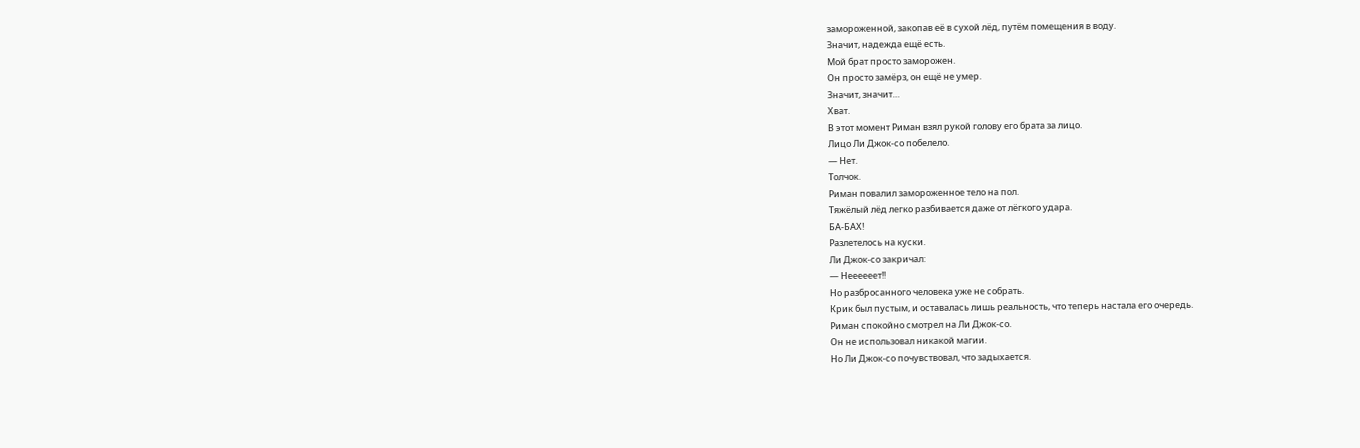замороженной, закопав её в сухой лёд, путём помещения в воду.
Значит, надежда ещё есть.
Мой брат просто заморожен.
Он просто замёрз, он ещё не умер.
Значит, значит…
Хват.
В этот момент Риман взял рукой голову его брата за лицо.
Лицо Ли Джок-со побелело.
— Нет.
Толчок.
Риман повалил замороженное тело на пол.
Тяжёлый лёд легко разбивается даже от лёгкого удара.
БА-БАХ!
Разлетелось на куски.
Ли Джок-со закричал:
— Неееееет!!
Но разбросанного человека уже не собрать.
Крик был пустым, и оставалась лишь реальность, что теперь настала его очередь.
Риман спокойно смотрел на Ли Джок-со.
Он не использовал никакой магии.
Но Ли Джок-со почувствовал, что задыхается.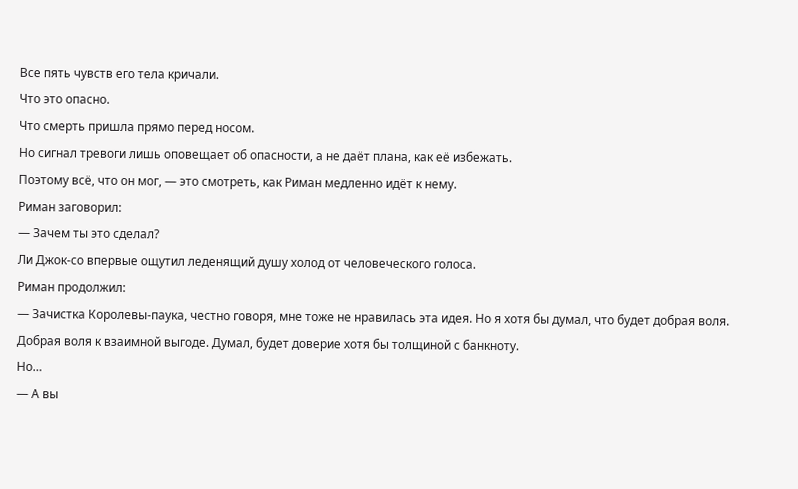Все пять чувств его тела кричали.
Что это опасно.
Что смерть пришла прямо перед носом.
Но сигнал тревоги лишь оповещает об опасности, а не даёт плана, как её избежать.
Поэтому всё, что он мог, — это смотреть, как Риман медленно идёт к нему.
Риман заговорил:
— Зачем ты это сделал?
Ли Джок-со впервые ощутил леденящий душу холод от человеческого голоса.
Риман продолжил:
— Зачистка Королевы-паука, честно говоря, мне тоже не нравилась эта идея. Но я хотя бы думал, что будет добрая воля. Добрая воля к взаимной выгоде. Думал, будет доверие хотя бы толщиной с банкноту.
Но…
— А вы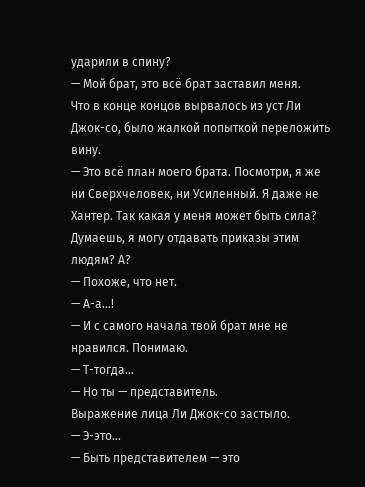ударили в спину?
— Мой брат, это всё брат заставил меня.
Что в конце концов вырвалось из уст Ли Джок-со, было жалкой попыткой переложить вину.
— Это всё план моего брата. Посмотри, я же ни Сверхчеловек, ни Усиленный. Я даже не Хантер. Так какая у меня может быть сила? Думаешь, я могу отдавать приказы этим людям? А?
— Похоже, что нет.
— А-а…!
— И с самого начала твой брат мне не нравился. Понимаю.
— Т-тогда…
— Но ты — представитель.
Выражение лица Ли Джок-со застыло.
— Э-это…
— Быть представителем — это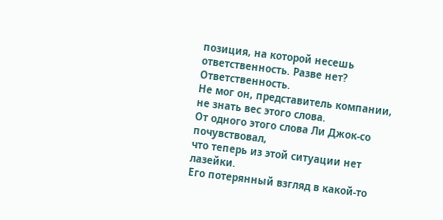позиция, на которой несешь ответственность. Разве нет?
Ответственность.
Не мог он, представитель компании, не знать вес этого слова.
От одного этого слова Ли Джок-со почувствовал,
что теперь из этой ситуации нет лазейки.
Его потерянный взгляд в какой-то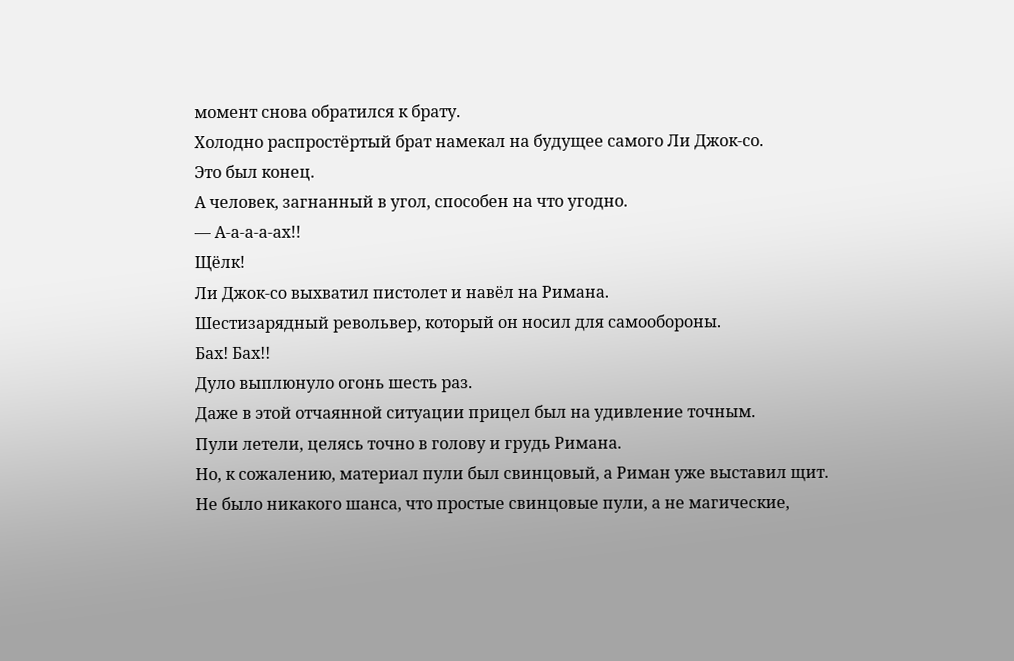момент снова обратился к брату.
Холодно распростёртый брат намекал на будущее самого Ли Джок-со.
Это был конец.
А человек, загнанный в угол, способен на что угодно.
— А-а-а-а-ах!!
Щёлк!
Ли Джок-со выхватил пистолет и навёл на Римана.
Шестизарядный револьвер, который он носил для самообороны.
Бах! Бах!!
Дуло выплюнуло огонь шесть раз.
Даже в этой отчаянной ситуации прицел был на удивление точным.
Пули летели, целясь точно в голову и грудь Римана.
Но, к сожалению, материал пули был свинцовый, а Риман уже выставил щит.
Не было никакого шанса, что простые свинцовые пули, а не магические,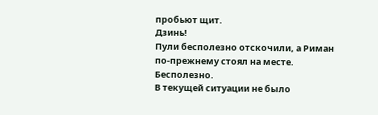пробьют щит.
Дзинь!
Пули бесполезно отскочили, а Риман по-прежнему стоял на месте.
Бесполезно.
В текущей ситуации не было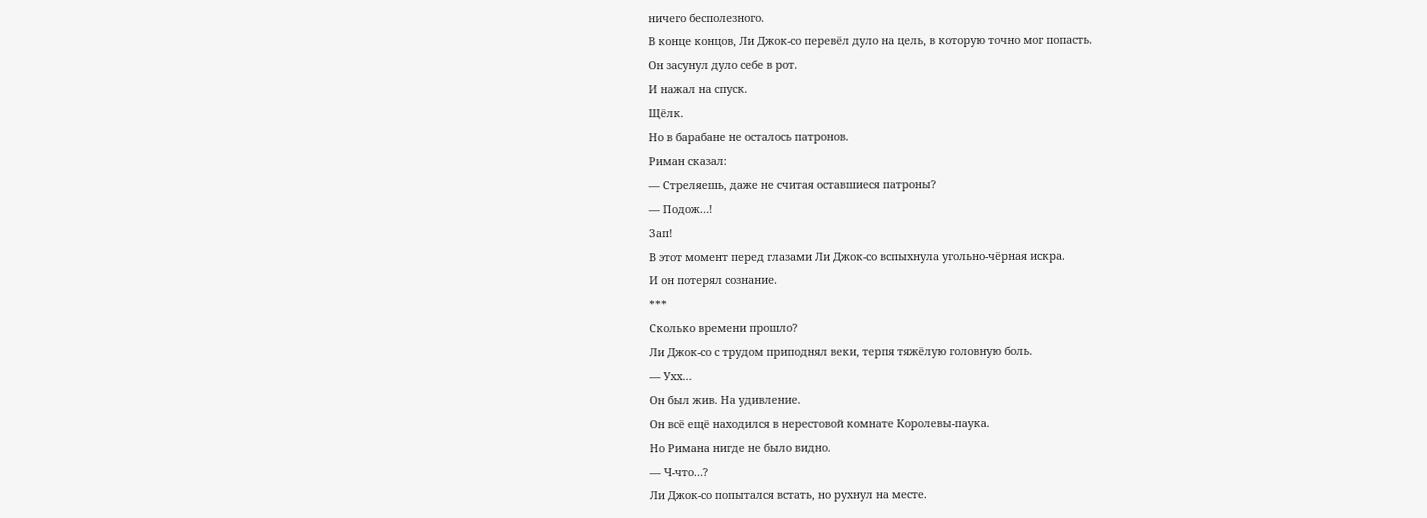ничего бесполезного.
В конце концов, Ли Джок-со перевёл дуло на цель, в которую точно мог попасть.
Он засунул дуло себе в рот.
И нажал на спуск.
Щёлк.
Но в барабане не осталось патронов.
Риман сказал:
— Стреляешь, даже не считая оставшиеся патроны?
— Подож…!
Зап!
В этот момент перед глазами Ли Джок-со вспыхнула угольно-чёрная искра.
И он потерял сознание.
***
Сколько времени прошло?
Ли Джок-со с трудом приподнял веки, терпя тяжёлую головную боль.
— Ухх…
Он был жив. На удивление.
Он всё ещё находился в нерестовой комнате Королевы-паука.
Но Римана нигде не было видно.
— Ч-что…?
Ли Джок-со попытался встать, но рухнул на месте.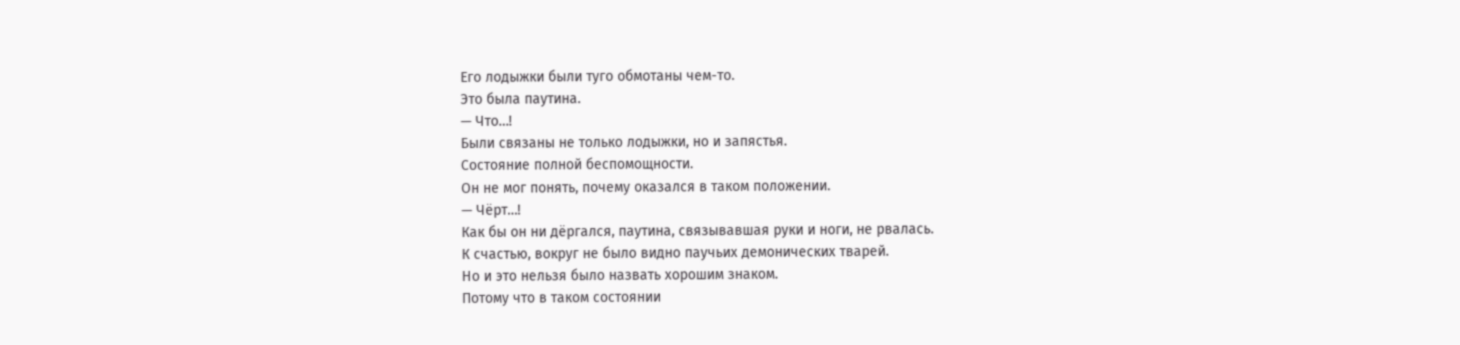Его лодыжки были туго обмотаны чем-то.
Это была паутина.
— Что…!
Были связаны не только лодыжки, но и запястья.
Состояние полной беспомощности.
Он не мог понять, почему оказался в таком положении.
— Чёрт…!
Как бы он ни дёргался, паутина, связывавшая руки и ноги, не рвалась.
К счастью, вокруг не было видно паучьих демонических тварей.
Но и это нельзя было назвать хорошим знаком.
Потому что в таком состоянии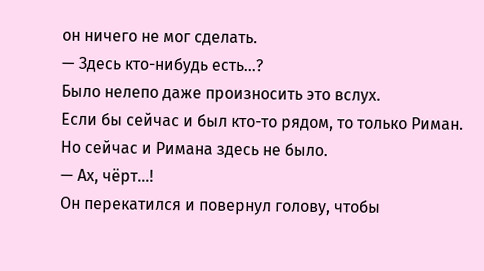он ничего не мог сделать.
— Здесь кто-нибудь есть…?
Было нелепо даже произносить это вслух.
Если бы сейчас и был кто-то рядом, то только Риман.
Но сейчас и Римана здесь не было.
— Ах, чёрт…!
Он перекатился и повернул голову, чтобы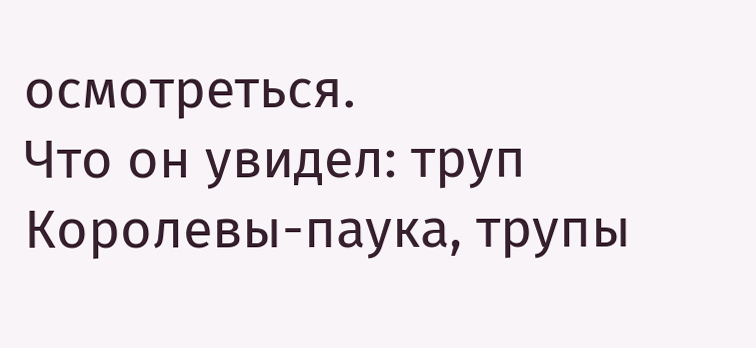осмотреться.
Что он увидел: труп Королевы-паука, трупы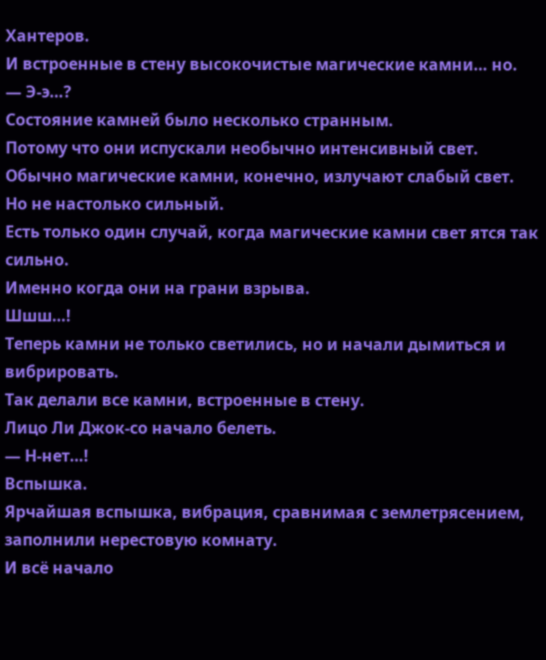Хантеров.
И встроенные в стену высокочистые магические камни… но.
— Э-э…?
Состояние камней было несколько странным.
Потому что они испускали необычно интенсивный свет.
Обычно магические камни, конечно, излучают слабый свет.
Но не настолько сильный.
Есть только один случай, когда магические камни свет ятся так сильно.
Именно когда они на грани взрыва.
Шшш…!
Теперь камни не только светились, но и начали дымиться и вибрировать.
Так делали все камни, встроенные в стену.
Лицо Ли Джок-со начало белеть.
— Н-нет…!
Вспышка.
Ярчайшая вспышка, вибрация, сравнимая с землетрясением, заполнили нерестовую комнату.
И всё начало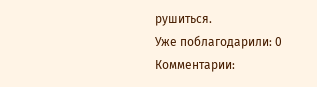рушиться.
Уже поблагодарили: 0
Комментарии: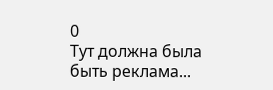0
Тут должна была быть реклама...